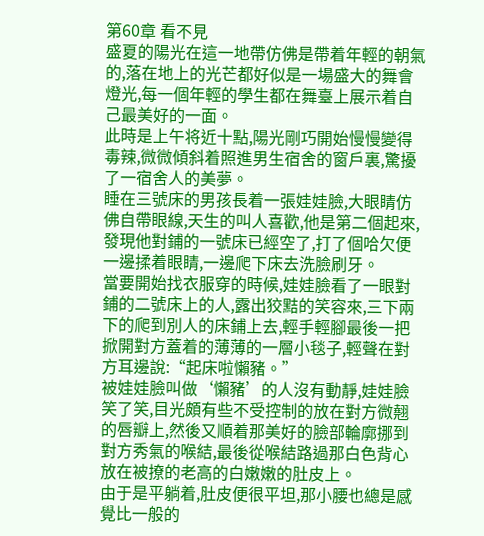第60章 看不見
盛夏的陽光在這一地帶仿佛是帶着年輕的朝氣的,落在地上的光芒都好似是一場盛大的舞會燈光,每一個年輕的學生都在舞臺上展示着自己最美好的一面。
此時是上午将近十點,陽光剛巧開始慢慢變得毒辣,微微傾斜着照進男生宿舍的窗戶裏,驚擾了一宿舍人的美夢。
睡在三號床的男孩長着一張娃娃臉,大眼睛仿佛自帶眼線,天生的叫人喜歡,他是第二個起來,發現他對鋪的一號床已經空了,打了個哈欠便一邊揉着眼睛,一邊爬下床去洗臉刷牙。
當要開始找衣服穿的時候,娃娃臉看了一眼對鋪的二號床上的人,露出狡黠的笑容來,三下兩下的爬到別人的床鋪上去,輕手輕腳最後一把掀開對方蓋着的薄薄的一層小毯子,輕聲在對方耳邊說:“起床啦懶豬。”
被娃娃臉叫做‘懶豬’的人沒有動靜,娃娃臉笑了笑,目光頗有些不受控制的放在對方微翹的唇瓣上,然後又順着那美好的臉部輪廓挪到對方秀氣的喉結,最後從喉結路過那白色背心放在被撩的老高的白嫩嫩的肚皮上。
由于是平躺着,肚皮便很平坦,那小腰也總是感覺比一般的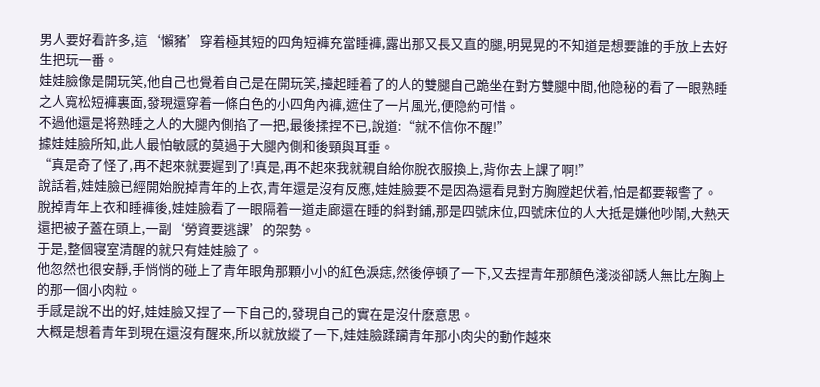男人要好看許多,這‘懶豬’穿着極其短的四角短褲充當睡褲,露出那又長又直的腿,明晃晃的不知道是想要誰的手放上去好生把玩一番。
娃娃臉像是開玩笑,他自己也覺着自己是在開玩笑,擡起睡着了的人的雙腿自己跪坐在對方雙腿中間,他隐秘的看了一眼熟睡之人寬松短褲裏面,發現還穿着一條白色的小四角內褲,遮住了一片風光,便隐約可惜。
不過他還是将熟睡之人的大腿內側掐了一把,最後揉捏不已,說道:“就不信你不醒!”
據娃娃臉所知,此人最怕敏感的莫過于大腿內側和後頸與耳垂。
“真是奇了怪了,再不起來就要遲到了!真是,再不起來我就親自給你脫衣服換上,背你去上課了啊!”
說話着,娃娃臉已經開始脫掉青年的上衣,青年還是沒有反應,娃娃臉要不是因為還看見對方胸膛起伏着,怕是都要報警了。
脫掉青年上衣和睡褲後,娃娃臉看了一眼隔着一道走廊還在睡的斜對鋪,那是四號床位,四號床位的人大抵是嫌他吵鬧,大熱天還把被子蓋在頭上,一副‘勞資要逃課’的架勢。
于是,整個寝室清醒的就只有娃娃臉了。
他忽然也很安靜,手悄悄的碰上了青年眼角那顆小小的紅色淚痣,然後停頓了一下,又去捏青年那顏色淺淡卻誘人無比左胸上的那一個小肉粒。
手感是說不出的好,娃娃臉又捏了一下自己的,發現自己的實在是沒什麽意思。
大概是想着青年到現在還沒有醒來,所以就放縱了一下,娃娃臉蹂躏青年那小肉尖的動作越來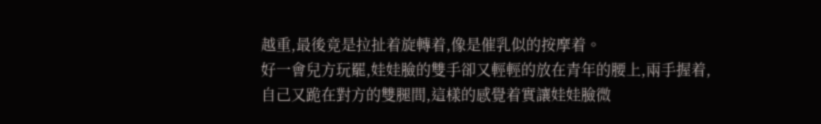越重,最後竟是拉扯着旋轉着,像是催乳似的按摩着。
好一會兒方玩罷,娃娃臉的雙手卻又輕輕的放在青年的腰上,兩手握着,自己又跪在對方的雙腿間,這樣的感覺着實讓娃娃臉微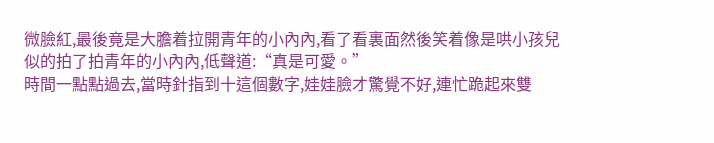微臉紅,最後竟是大膽着拉開青年的小內內,看了看裏面然後笑着像是哄小孩兒似的拍了拍青年的小內內,低聲道:“真是可愛。”
時間一點點過去,當時針指到十這個數字,娃娃臉才驚覺不好,連忙跪起來雙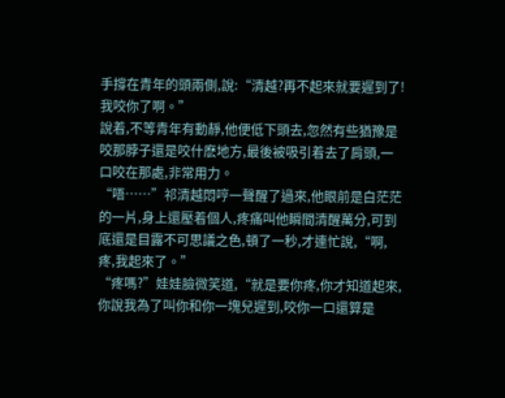手撐在青年的頭兩側,說:“清越?再不起來就要遲到了!我咬你了啊。”
說着,不等青年有動靜,他便低下頭去,忽然有些猶豫是咬那脖子還是咬什麽地方,最後被吸引着去了肩頭,一口咬在那處,非常用力。
“唔……”祁清越悶哼一聲醒了過來,他眼前是白茫茫的一片,身上還壓着個人,疼痛叫他瞬間清醒萬分,可到底還是目露不可思議之色,頓了一秒,才連忙說,“啊,疼,我起來了。”
“疼嗎?”娃娃臉微笑道,“就是要你疼,你才知道起來,你說我為了叫你和你一塊兒遲到,咬你一口還算是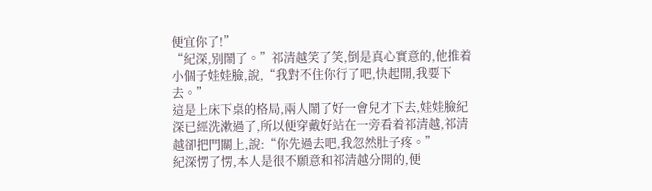便宜你了!”
“紀深,別鬧了。”祁清越笑了笑,倒是真心實意的,他推着小個子娃娃臉,說,“我對不住你行了吧,快起開,我要下去。”
這是上床下桌的格局,兩人鬧了好一會兒才下去,娃娃臉紀深已經洗漱過了,所以便穿戴好站在一旁看着祁清越,祁清越卻把門關上,說:“你先過去吧,我忽然肚子疼。”
紀深愣了愣,本人是很不願意和祁清越分開的,便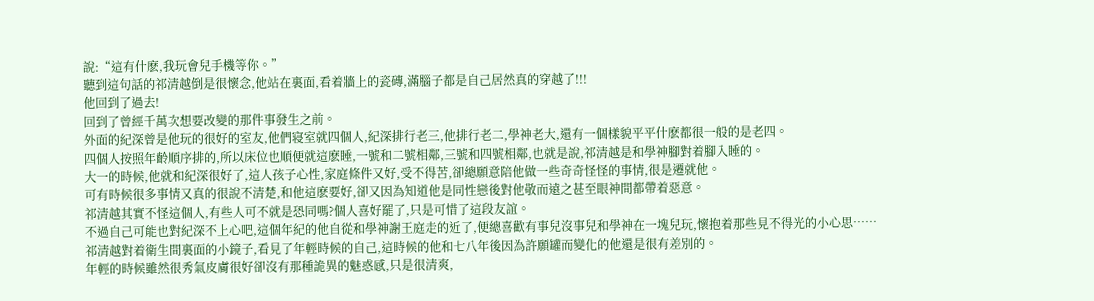說:“這有什麽,我玩會兒手機等你。”
聽到這句話的祁清越倒是很懷念,他站在裏面,看着牆上的瓷磚,滿腦子都是自己居然真的穿越了!!!
他回到了過去!
回到了曾經千萬次想要改變的那件事發生之前。
外面的紀深曾是他玩的很好的室友,他們寝室就四個人,紀深排行老三,他排行老二,學神老大,還有一個樣貌平平什麽都很一般的是老四。
四個人按照年齡順序排的,所以床位也順便就這麽睡,一號和二號相鄰,三號和四號相鄰,也就是說,祁清越是和學神腳對着腳入睡的。
大一的時候,他就和紀深很好了,這人孩子心性,家庭條件又好,受不得苦,卻總願意陪他做一些奇奇怪怪的事情,很是遷就他。
可有時候很多事情又真的很說不清楚,和他這麽要好,卻又因為知道他是同性戀後對他敬而遠之甚至眼神間都帶着惡意。
祁清越其實不怪這個人,有些人可不就是恐同嗎?個人喜好罷了,只是可惜了這段友誼。
不過自己可能也對紀深不上心吧,這個年紀的他自從和學神謝王庭走的近了,便總喜歡有事兒沒事兒和學神在一塊兒玩,懷抱着那些見不得光的小心思……
祁清越對着衛生間裏面的小鏡子,看見了年輕時候的自己,這時候的他和七八年後因為許願罐而變化的他還是很有差別的。
年輕的時候雖然很秀氣皮膚很好卻沒有那種詭異的魅惑感,只是很清爽,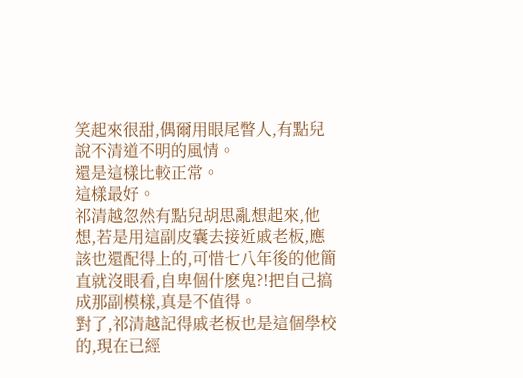笑起來很甜,偶爾用眼尾瞥人,有點兒說不清道不明的風情。
還是這樣比較正常。
這樣最好。
祁清越忽然有點兒胡思亂想起來,他想,若是用這副皮囊去接近戚老板,應該也還配得上的,可惜七八年後的他簡直就沒眼看,自卑個什麽鬼?!把自己搞成那副模樣,真是不值得。
對了,祁清越記得戚老板也是這個學校的,現在已經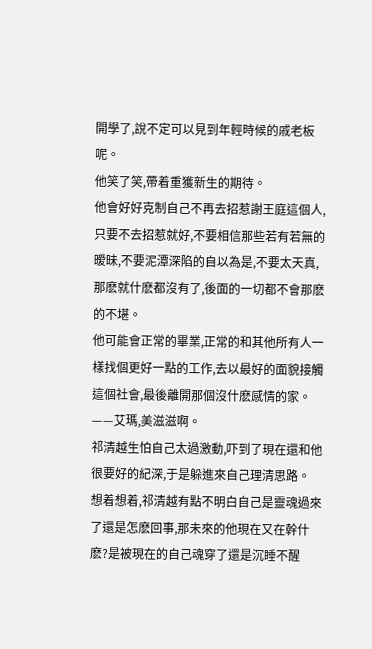開學了,說不定可以見到年輕時候的戚老板呢。
他笑了笑,帶着重獲新生的期待。
他會好好克制自己不再去招惹謝王庭這個人,只要不去招惹就好,不要相信那些若有若無的暧昧,不要泥潭深陷的自以為是,不要太天真,那麽就什麽都沒有了,後面的一切都不會那麽的不堪。
他可能會正常的畢業,正常的和其他所有人一樣找個更好一點的工作,去以最好的面貌接觸這個社會,最後離開那個沒什麽感情的家。
——艾瑪,美滋滋啊。
祁清越生怕自己太過激動,吓到了現在還和他很要好的紀深,于是躲進來自己理清思路。
想着想着,祁清越有點不明白自己是靈魂過來了還是怎麽回事,那未來的他現在又在幹什麽?是被現在的自己魂穿了還是沉睡不醒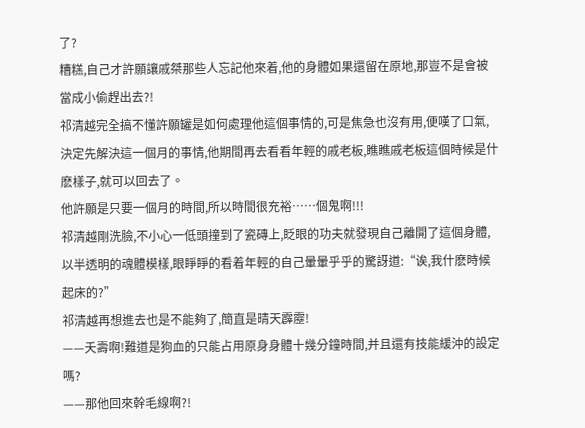了?
糟糕,自己才許願讓戚桀那些人忘記他來着,他的身體如果還留在原地,那豈不是會被當成小偷趕出去?!
祁清越完全搞不懂許願罐是如何處理他這個事情的,可是焦急也沒有用,便嘆了口氣,決定先解決這一個月的事情,他期間再去看看年輕的戚老板,瞧瞧戚老板這個時候是什麽樣子,就可以回去了。
他許願是只要一個月的時間,所以時間很充裕……個鬼啊!!!
祁清越剛洗臉,不小心一低頭撞到了瓷磚上,眨眼的功夫就發現自己離開了這個身體,以半透明的魂體模樣,眼睜睜的看着年輕的自己暈暈乎乎的驚訝道:“诶,我什麽時候起床的?”
祁清越再想進去也是不能夠了,簡直是晴天霹靂!
——夭壽啊!難道是狗血的只能占用原身身體十幾分鐘時間,并且還有技能緩沖的設定嗎?
——那他回來幹毛線啊?!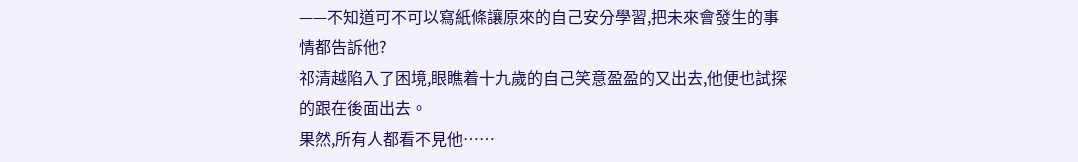——不知道可不可以寫紙條讓原來的自己安分學習,把未來會發生的事情都告訴他?
祁清越陷入了困境,眼瞧着十九歲的自己笑意盈盈的又出去,他便也試探的跟在後面出去。
果然,所有人都看不見他……